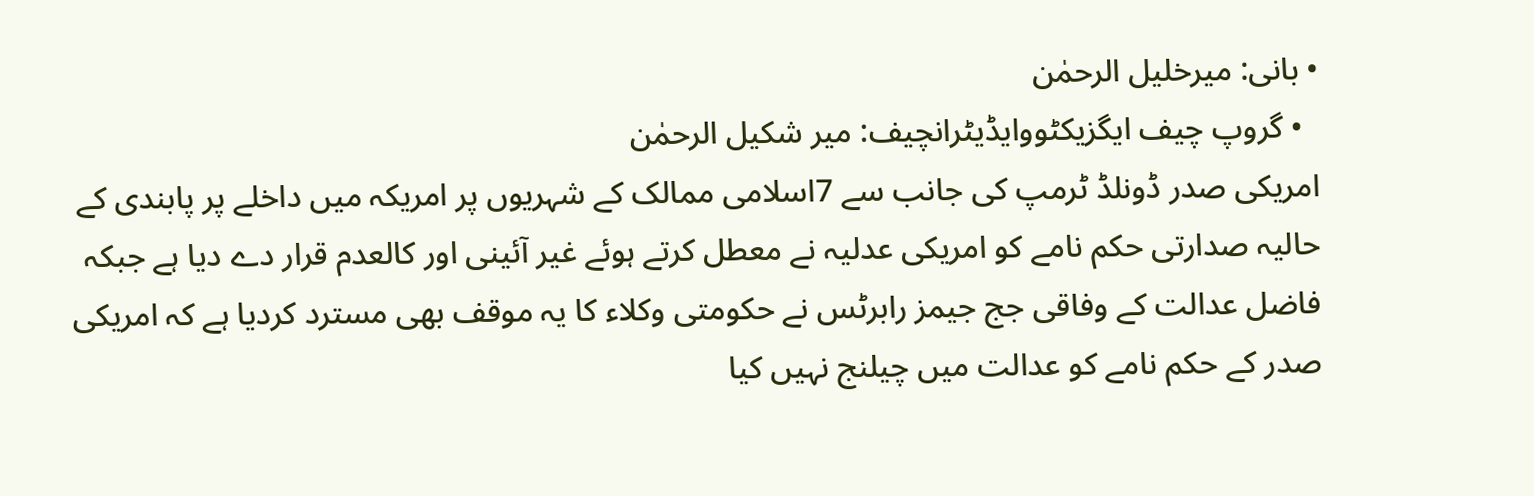• بانی: میرخلیل الرحمٰن
  • گروپ چیف ایگزیکٹووایڈیٹرانچیف: میر شکیل الرحمٰن
امریکی صدر ڈونلڈ ٹرمپ کی جانب سے 7اسلامی ممالک کے شہریوں پر امریکہ میں داخلے پر پابندی کے حالیہ صدارتی حکم نامے کو امریکی عدلیہ نے معطل کرتے ہوئے غیر آئینی اور کالعدم قرار دے دیا ہے جبکہ فاضل عدالت کے وفاقی جج جیمز رابرٹس نے حکومتی وکلاء کا یہ موقف بھی مسترد کردیا ہے کہ امریکی صدر کے حکم نامے کو عدالت میں چیلنج نہیں کیا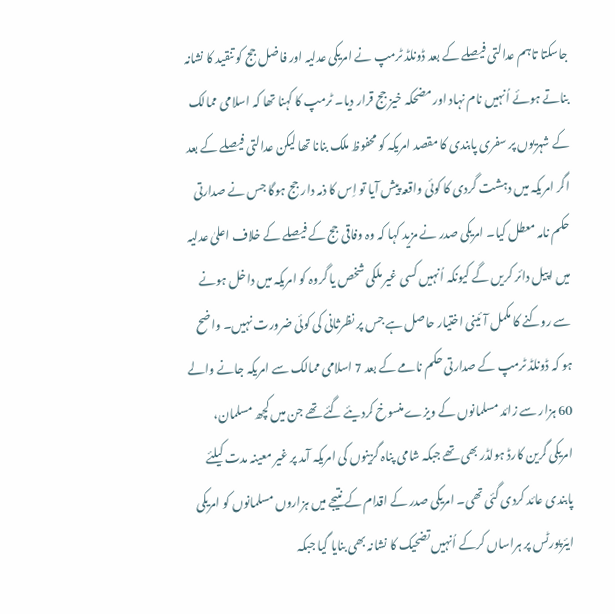جاسکتا تاہم عدالتی فیصلے کے بعد ڈونلڈ ٹرمپ نے امریکی عدلیہ اور فاضل جج کو تنقید کا نشانہ بناتے ہوئے اُنہیں نام نہاد اور مضحکہ خیز جج قرار دیا۔ ٹرمپ کا کہنا تھا کہ اسلامی ممالک کے شہریوں پر سفری پابندی کا مقصد امریکہ کو محفوظ ملک بنانا تھا لیکن عدالتی فیصلے کے بعد اگر امریکہ میں دہشت گردی کا کوئی واقعہ پیش آیا تو اِس کا ذمہ دار جج ہوگا جس نے صدارتی حکم نامہ معطل کیا۔ امریکی صدر نے مزید کہا کہ وہ وفاقی جج کے فیصلے کے خلاف اعلیٰ عدلیہ میں اپیل دائر کریں گے کیونکہ اُنہیں کسی غیر ملکی شخص یا گروہ کو امریکہ میں داخل ہونے سے روکنے کا مکمل آئینی اختیار حاصل ہے جس پر نظرثانی کی کوئی ضرورت نہیں۔ واضح ہو کہ ڈونلڈ ٹرمپ کے صدارتی حکم نامے کے بعد 7 اسلامی ممالک سے امریکہ جانے والے 60 ہزار سے زائد مسلمانوں کے ویزے منسوخ کردیئے گئے تھے جن میں کچھ مسلمان، امریکی گرین کارڈ ہولڈر بھی تھے جبکہ شامی پناہ گزینوں کی امریکہ آمد پر غیر معینہ مدت کیلئے پابندی عائد کردی گئی تھی۔ امریکی صدر کے اقدام کے نتیجے میں ہزاروں مسلمانوں کو امریکی ایئرپورٹس پر ہراساں کرکے اُنہیں تضحیک کا نشانہ بھی بنایا گیا جبکہ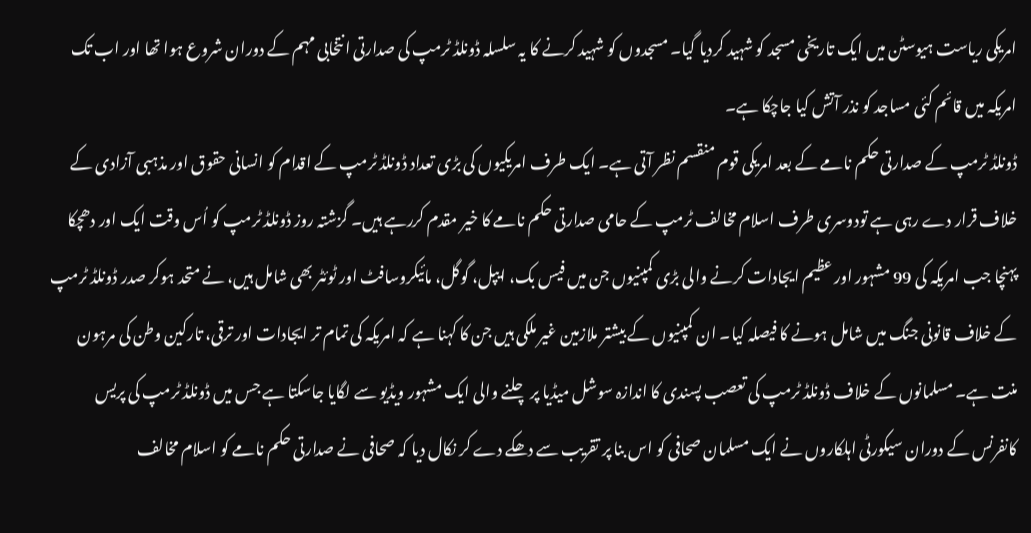امریکی ریاست ہیوسٹن میں ایک تاریخی مسجد کو شہید کردیا گیا۔ مسجدوں کو شہید کرنے کا یہ سلسلہ ڈونلڈ ٹرمپ کی صدارتی انتخابی مہم کے دوران شروع ہوا تھا اور اب تک امریکہ میں قائم کئی مساجد کو نذر آتش کیا جاچکا ہے۔
ڈونلڈ ٹرمپ کے صدارتی حکم نامے کے بعد امریکی قوم منقسم نظر آتی ہے۔ ایک طرف امریکیوں کی بڑی تعداد ڈونلڈ ٹرمپ کے اقدام کو انسانی حقوق اور مذہبی آزادی کے خلاف قرار دے رہی ہے تودوسری طرف اسلام مخالف ٹرمپ کے حامی صدارتی حکم نامے کا خیر مقدم کررہے ہیں۔ گزشتہ روز ڈونلڈ ٹرمپ کو اُس وقت ایک اور دھچکا پہنچا جب امریکہ کی 99 مشہور اور عظیم ایجادات کرنے والی بڑی کمپنیوں جن میں فیس بک، ایپل، گوگل، مائیکروسافٹ اور ٹوئٹر بھی شامل ہیں، نے متحد ہوکر صدر ڈونلڈ ٹرمپ کے خلاف قانونی جنگ میں شامل ہونے کا فیصلہ کیا۔ ان کمپنیوں کے بیشتر ملازمین غیر ملکی ہیں جن کا کہنا ہے کہ امریکہ کی تمام تر ایجادات اور ترقی، تارکین وطن کی مرہون منت ہے۔ مسلمانوں کے خلاف ڈونلڈ ٹرمپ کی تعصب پسندی کا اندازہ سوشل میڈیا پر چلنے والی ایک مشہور ویڈیو سے لگایا جاسکتا ہے جس میں ڈونلڈ ٹرمپ کی پریس کانفرنس کے دوران سیکورٹی اہلکاروں نے ایک مسلمان صحافی کو اس بنا پر تقریب سے دھکے دے کر نکال دیا کہ صحافی نے صدارتی حکم نامے کو اسلام مخالف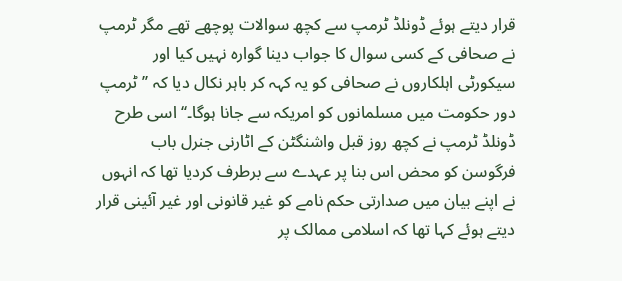قرار دیتے ہوئے ڈونلڈ ٹرمپ سے کچھ سوالات پوچھے تھے مگر ٹرمپ نے صحافی کے کسی سوال کا جواب دینا گوارہ نہیں کیا اور سیکورٹی اہلکاروں نے صحافی کو یہ کہہ کر باہر نکال دیا کہ ’’ٹرمپ دور حکومت میں مسلمانوں کو امریکہ سے جانا ہوگا۔‘‘ اسی طرح ڈونلڈ ٹرمپ نے کچھ روز قبل واشنگٹن کے اٹارنی جنرل باب فرگوسن کو محض اس بنا پر عہدے سے برطرف کردیا تھا کہ انہوں نے اپنے بیان میں صدارتی حکم نامے کو غیر قانونی اور غیر آئینی قرار دیتے ہوئے کہا تھا کہ اسلامی ممالک پر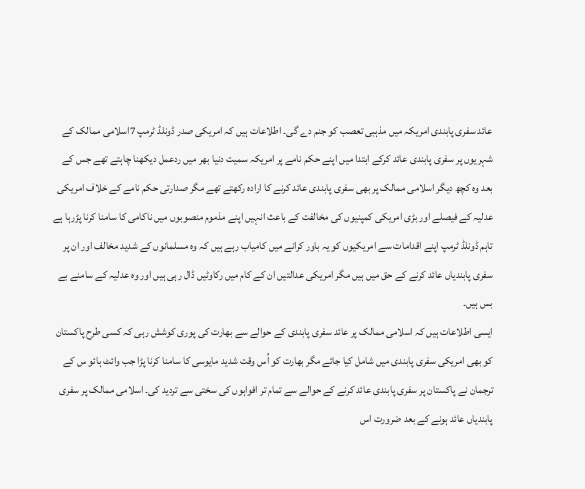عائد سفری پابندی امریکہ میں مذہبی تعصب کو جنم دے گی۔ اطلاعات ہیں کہ امریکی صدر ڈونلڈ ٹرمپ 7اسلامی ممالک کے شہریوں پر سفری پابندی عائد کرکے ابتدا میں اپنے حکم نامے پر امریکہ سمیت دنیا بھر میں ردعمل دیکھنا چاہتے تھے جس کے بعد وہ کچھ دیگر اسلامی ممالک پر بھی سفری پابندی عائد کرنے کا ارادہ رکھتے تھے مگر صدارتی حکم نامے کے خلاف امریکی عدلیہ کے فیصلے اور بڑی امریکی کمپنیوں کی مخالفت کے باعث انہیں اپنے مذموم منصوبوں میں ناکامی کا سامنا کرنا پڑرہا ہے تاہم ڈونلڈ ٹرمپ اپنے اقدامات سے امریکیوں کو یہ باور کرانے میں کامیاب رہے ہیں کہ وہ مسلمانوں کے شدید مخالف اور ان پر سفری پابندیاں عائد کرنے کے حق میں ہیں مگر امریکی عدالتیں ان کے کام میں رکاوٹیں ڈال رہی ہیں اور وہ عدلیہ کے سامنے بے بس ہیں۔
ایسی اطلاعات ہیں کہ اسلامی ممالک پر عائد سفری پابندی کے حوالے سے بھارت کی پوری کوشش رہی کہ کسی طرح پاکستان کو بھی امریکی سفری پابندی میں شامل کیا جائے مگر بھارت کو اُس وقت شدید مایوسی کا سامنا کرنا پڑا جب وائٹ ہائو س کے ترجمان نے پاکستان پر سفری پابندی عائد کرنے کے حوالے سے تمام تر افواہوں کی سختی سے تردید کی۔ اسلامی ممالک پر سفری پابندیاں عائد ہونے کے بعد ضرورت اس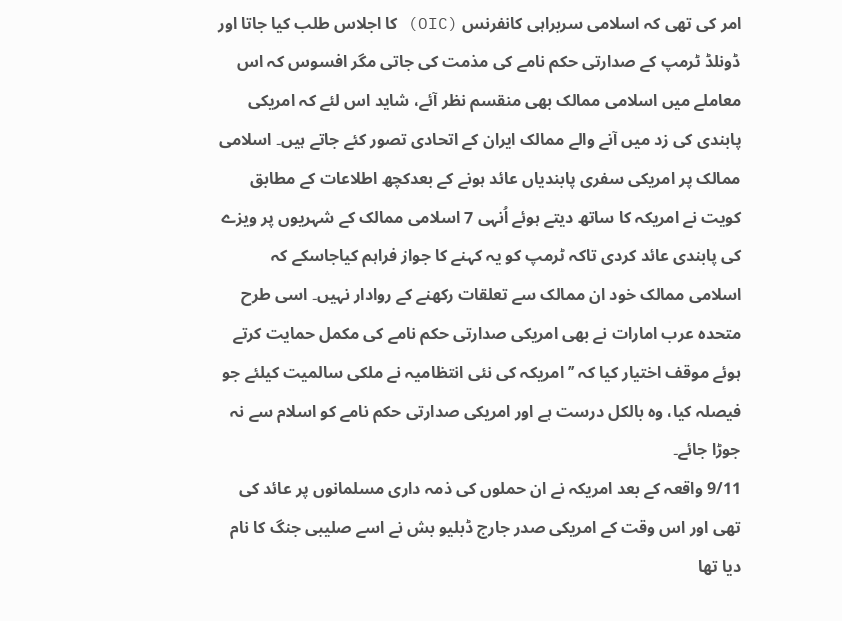امر کی تھی کہ اسلامی سربراہی کانفرنس (OIC) کا اجلاس طلب کیا جاتا اور ڈونلڈ ٹرمپ کے صدارتی حکم نامے کی مذمت کی جاتی مگر افسوس کہ اس معاملے میں اسلامی ممالک بھی منقسم نظر آئے، شاید اس لئے کہ امریکی پابندی کی زد میں آنے والے ممالک ایران کے اتحادی تصور کئے جاتے ہیں۔ اسلامی ممالک پر امریکی سفری پابندیاں عائد ہونے کے بعدکچھ اطلاعات کے مطابق کویت نے امریکہ کا ساتھ دیتے ہوئے اُنہی 7 اسلامی ممالک کے شہریوں پر ویزے کی پابندی عائد کردی تاکہ ٹرمپ کو یہ کہنے کا جواز فراہم کیاجاسکے کہ اسلامی ممالک خود ان ممالک سے تعلقات رکھنے کے روادار نہیں۔ اسی طرح متحدہ عرب امارات نے بھی امریکی صدارتی حکم نامے کی مکمل حمایت کرتے ہوئے موقف اختیار کیا کہ ’’امریکہ کی نئی انتظامیہ نے ملکی سالمیت کیلئے جو فیصلہ کیا، وہ بالکل درست ہے اور امریکی صدارتی حکم نامے کو اسلام سے نہ جوڑا جائے۔
9/11 واقعہ کے بعد امریکہ نے ان حملوں کی ذمہ داری مسلمانوں پر عائد کی تھی اور اس وقت کے امریکی صدر جارج ڈبلیو بش نے اسے صلیبی جنگ کا نام دیا تھا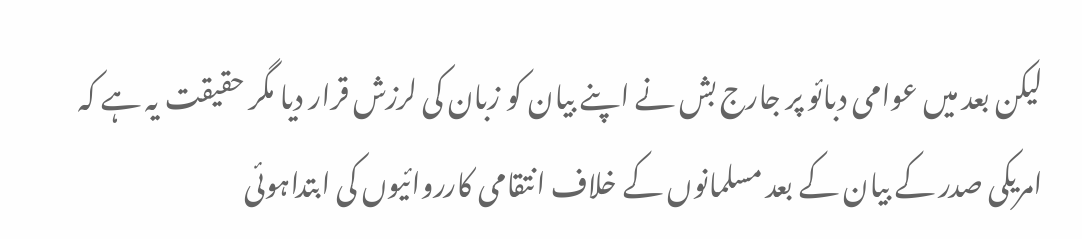لیکن بعد میں عوامی دبائو پر جارج بش نے اپنے بیان کو زبان کی لرزش قرار دیا مگر حقیقت یہ ہے کہ امریکی صدر کے بیان کے بعد مسلمانوں کے خلاف انتقامی کارروائیوں کی ابتداہوئی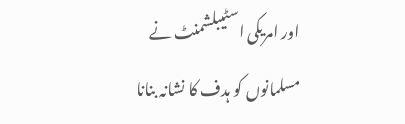اور امریکی اسٹیبلشمنٹ نے مسلمانوں کو ہدف کا نشانہ بنانا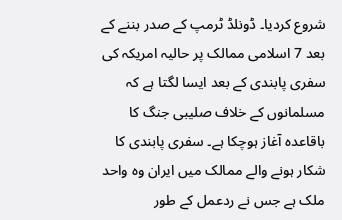شروع کردیا۔ ڈونلڈ ٹرمپ کے صدر بننے کے بعد 7 اسلامی ممالک پر حالیہ امریکہ کی سفری پابندی کے بعد ایسا لگتا ہے کہ مسلمانوں کے خلاف صلیبی جنگ کا باقاعدہ آغاز ہوچکا ہے۔ سفری پابندی کا شکار ہونے والے ممالک میں ایران وہ واحد ملک ہے جس نے ردعمل کے طور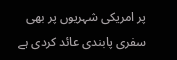پر امریکی شہریوں پر بھی سفری پابندی عائد کردی ہے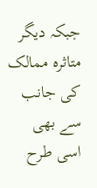جبکہ دیگر متاثرہ ممالک کی جانب سے بھی اسی طرح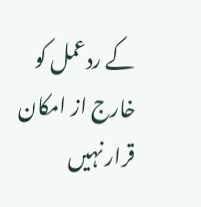کے ردعمل کو خارج از امکان قرار نہیں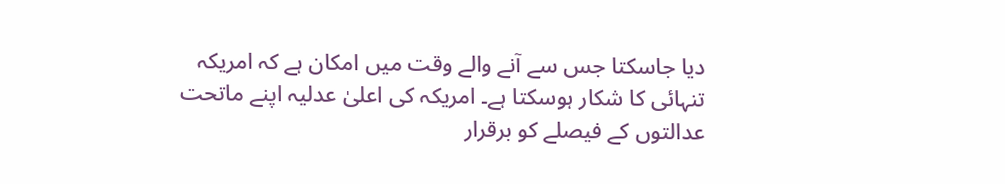دیا جاسکتا جس سے آنے والے وقت میں امکان ہے کہ امریکہ تنہائی کا شکار ہوسکتا ہے۔ امریکہ کی اعلیٰ عدلیہ اپنے ماتحت عدالتوں کے فیصلے کو برقرار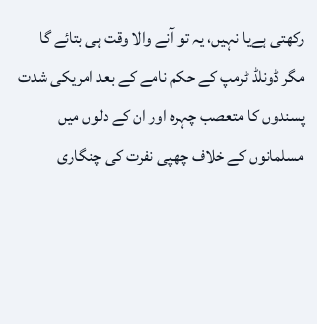رکھتی ہےیا نہیں، یہ تو آنے والا وقت ہی بتائے گا مگر ڈونلڈ ٹرمپ کے حکم نامے کے بعد امریکی شدت پسندوں کا متعصب چہرہ اور ان کے دلوں میں مسلمانوں کے خلاف چھپی نفرت کی چنگاری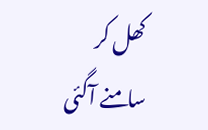کھل کر سامنے آگئی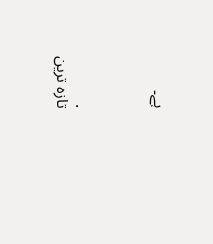ہے۔



.
تازہ ترین